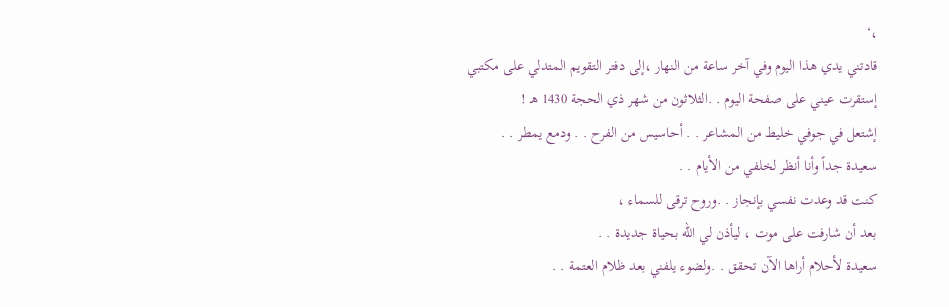،‘
قادتني يدي هذا اليوم وفي آخر ساعة من النهار ،إلى دفتر التقويم المتدلي على مكتبي
إستقرت عيني على صفحة اليوم . .الثلاثون من شهر ذي الحجة 1430 هـ !
إشتعل في جوفي خليط من المشاعر . . أحاسيس من الفرح . . ودمع يمطر . .
سعيدة جداً وأنا أنظر لخلفي من الأيام . .
كنت قد وعدت نفسي بإنجاز . .وروح ترقى للسماء ،
بعد أن شارفت على موت ، ليأذن لي الله بحياة جديدة . .
سعيدة لأحلام أراها الآن تحقق . .ولضوء يلفني بعد ظلام العتمة . .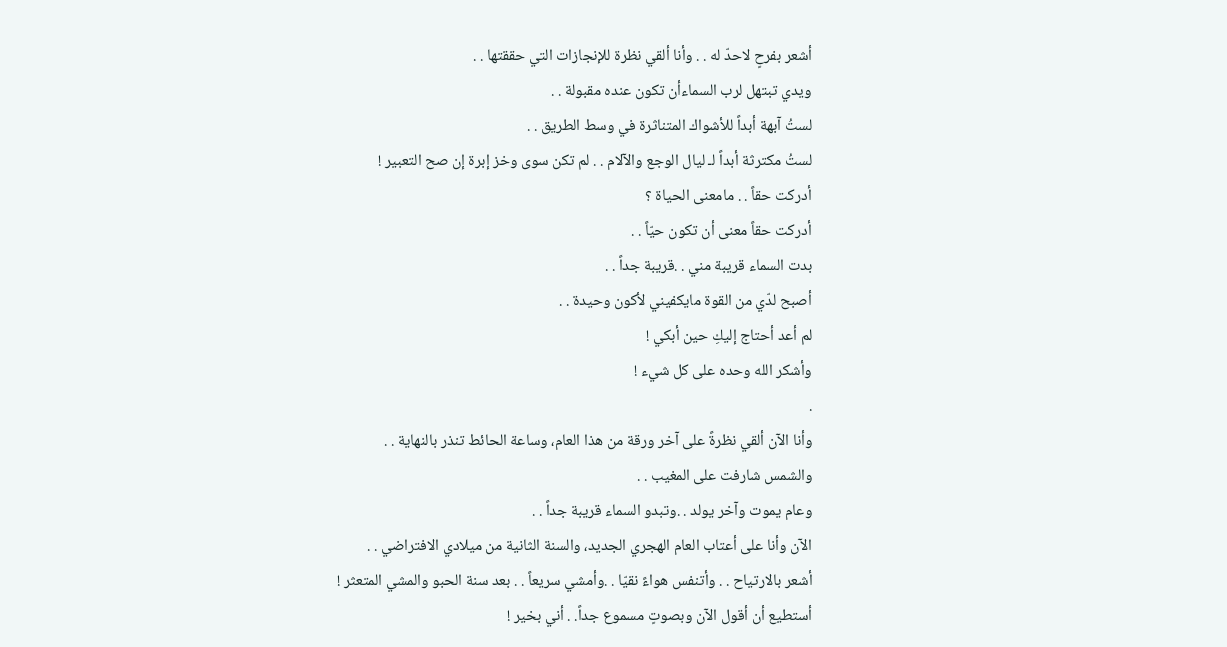أشعر بفرحٍ لاحدّ له . . وأنا ألقي نظرة للإنجازات التي حققتها . .
ويدي تبتهل لرب السماءأن تكون عنده مقبولة . .
لستُ آبهة أبداً للأشواك المتناثرة في وسط الطريق . .
لستُ مكترثة أبداً لـ ليال الوجع والآلام . . لم تكن سوى وخز إبرة إن صح التعبير !
أدركت حقاً . . مامعنى الحياة ؟
أدركت حقاً معنى أن تكون حيّاً . .
بدت السماء قريبة مني . .قريبة جداً . .
أصبح لدّي من القوة مايكفيني لأكون وحيدة . .
لم أعد أحتاج إليكِ حين أبكي !
وأشكر الله وحده على كل شيء !
.
وأنا الآن ألقي نظرةً على آخر ورقة من هذا العام، وساعة الحائط تنذر بالنهاية . .
والشمس شارفت على المغيب . .
وعام يموت وآخر يولد . .وتبدو السماء قريبة جداً . .
الآن وأنا على أعتاب العام الهجري الجديد، والسنة الثانية من ميلادي الافتراضي . .
أشعر بالارتياح . . وأتنفس هواءً نقيّا . .وأمشي سريعاً . . بعد سنة الحبو والمشي المتعثر !
أستطيع أن أقول الآن وبصوتٍ مسموع جداً. . أني بخير !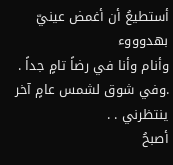أستطيعُ أن أغمض عينيّ بهدوووء
وأنام وأنا في رضاً تامٍ جداً . .وفي شوق لشمس عامٍ آخر ينتظرني . .
أصبحُ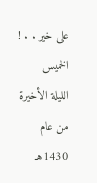على خير . . !
الخميس
الليلة الأخيرة من عام 1430هـ